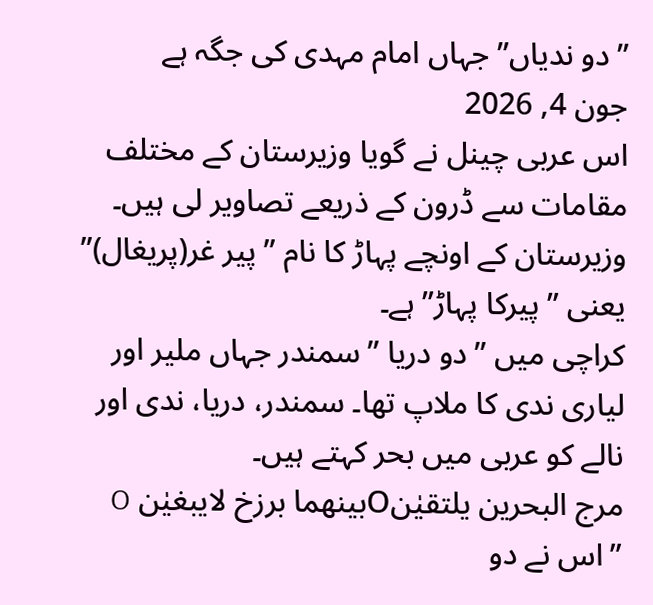”دو ندیاں” جہاں امام مہدی کی جگہ ہے
جون 4, 2026
اس عربی چینل نے گویا وزیرستان کے مختلف مقامات سے ڈرون کے ذریعے تصاویر لی ہیں۔ وزیرستان کے اونچے پہاڑ کا نام ”پیر غر(پریغال)” یعنی ” پیرکا پہاڑ” ہے۔
کراچی میں ”دو دریا ” سمندر جہاں ملیر اور لیاری ندی کا ملاپ تھا۔ سمندر، دریا، ندی اور نالے کو عربی میں بحر کہتے ہیں۔
مرج البحرین یلتقیٰنOبینھما برزخ لایبغیٰن O
”اس نے دو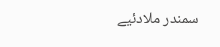سمندر ملادئیے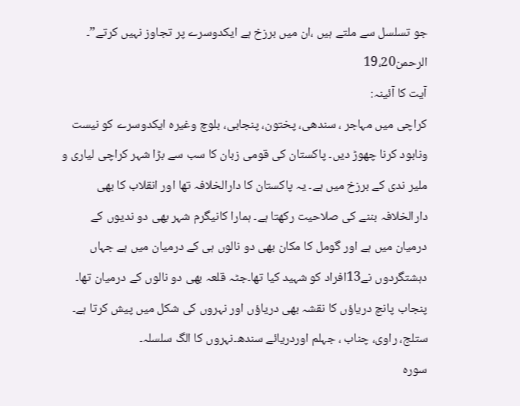جو تسلسل سے ملتے ہیں ،ان میں برزخ ہے ایکدوسرے پر تجاوز نہیں کرتے”۔ الرحمن19،20
آیت کا آئینہ:
کراچی میں مہاجر ، سندھی، پختون، پنجابی، بلوچ وغیرہ ایکدوسرے کو نیست ونابود کرنا چھوڑ دیں۔ پاکستان کی قومی زبان کا سب سے بڑا شہر کراچی لیاری و ملیر ندی کے برزخ میں ہے۔ یہ پاکستان کا دارالخلافہ تھا اور انقلاب کا بھی دارالخلافہ بننے کی صلاحیت رکھتا ہے۔ ہمارا کانیگرم شہر بھی دو ندیوں کے درمیان میں ہے اور گومل کا مکان بھی دو نالوں ہی کے درمیان میں ہے جہاں دہشتگردوں نے13افراد کو شہید کیا تھا۔جٹہ قلعہ بھی دو نالوں کے درمیان تھا۔ پنجاب پانچ دریاؤں کا نقشہ بھی دریاؤں اور نہروں کی شکل میں پیش کرتا ہے۔ ستلج، راوی، چناب ، جہلم اوردریائے سندھ۔نہروں کا الگ سلسلہ۔
سورہ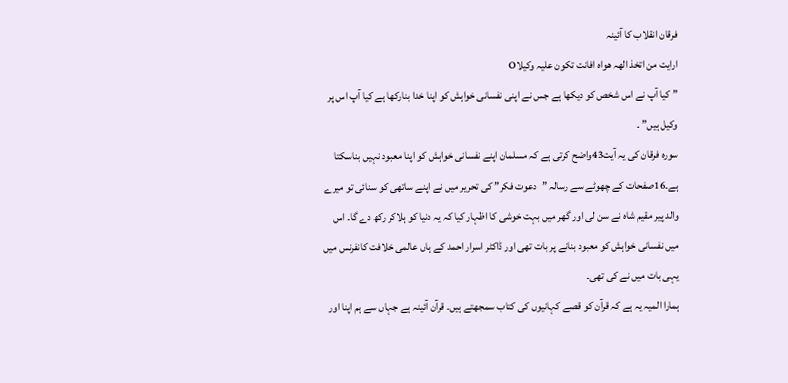فرقان انقلاب کا آئینہ
ارایت من اتخذ الھہ ھواہ افانت تکون علیہ وکیلاO
” کیا آپ نے اس شخص کو دیکھا ہے جس نے اپنی نفسانی خواہش کو اپنا خدا بنارکھا ہے کیا آپ اس پر وکیل ہیں” ۔
سورہ فرقان کی یہ آیت43واضح کرتی ہے کہ مسلمان اپنے نفسانی خواہش کو اپنا معبود نہیں بناسکتا ہے۔16صفحات کے چھوٹے سے رسالہ ”دعوت فکر” کی تحریر میں نے اپنے ساتھی کو سنائی تو میرے والد پیر مقیم شاہ نے سن لی اور گھر میں بہت خوشی کا اظہار کیا کہ یہ دنیا کو ہلاکر رکھ دے گا۔ اس میں نفسانی خواہش کو معبود بنانے پر بات تھی اور ڈاکٹر اسرار احمد کے ہاں عالمی خلافت کانفرنس میں یہی بات میں نے کی تھی۔
ہمارا المیہ یہ ہے کہ قرآن کو قصے کہانیوں کی کتاب سمجھتے ہیں۔ قرآن آئینہ ہے جہاں سے ہم اپنا اور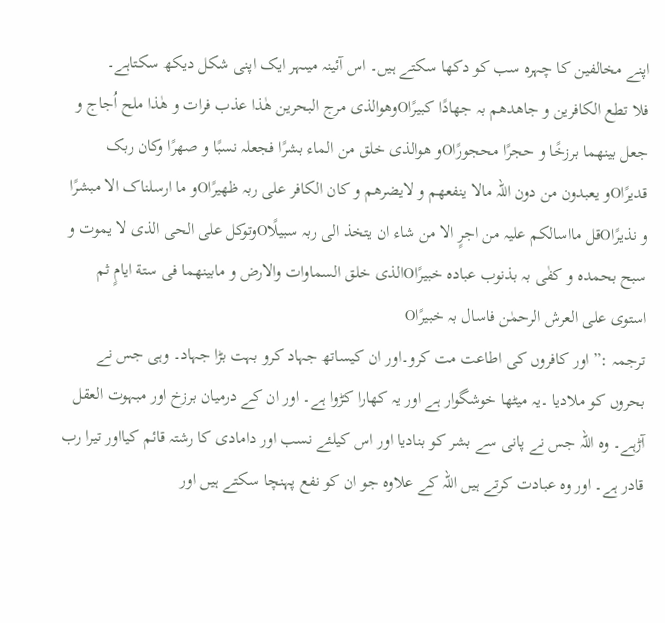اپنے مخالفین کا چہرہ سب کو دکھا سکتے ہیں۔ اس آئینہ میںہر ایک اپنی شکل دیکھ سکتاہے۔
فلا تطع الکافرین و جاھدھم بہ جھادًا کبیرًاOوھوالذی مرج البحرین ھٰذا عذب فرات و ھٰذا ملح اُجاج و جعل بینھما برزخًا و حجرًا محجورًاOو ھوالذی خلق من الماء بشرًا فجعلہ نسبًا و صھرًا وکان ربک قدیرًاOو یعبدون من دون اللہ مالا ینفعھم و لایضرھم و کان الکافر علی ربہ ظھیرًاOو ما ارسلناک الا مبشرًا و نذیرًاOقل مااسالکم علیہ من اجرٍ الا من شاء ان یتخذ الی ربہ سبیلًاOوتوکل علی الحی الذی لا یموت و سبح بحمدہ و کفٰی بہ بذنوب عبادہ خبیرًاOالذی خلق السماوات والارض و مابینھما فی ستة ایامٍ ثم استوی علی العرش الرحمٰن فاسال بہ خبیرًاO
ترجمہ :”اور کافروں کی اطاعت مت کرو۔اور ان کیساتھ جہاد کرو بہت بڑا جہاد۔ وہی جس نے بحروں کو ملادیا ۔یہ میٹھا خوشگوار ہے اور یہ کھارا کڑوا ہے۔ اور ان کے درمیان برزخ اور مبہوت العقل آڑہے۔ وہ اللہ جس نے پانی سے بشر کو بنادیا اور اس کیلئے نسب اور دامادی کا رشتہ قائم کیااور تیرا رب قادر ہے۔ اور وہ عبادت کرتے ہیں اللہ کے علاوہ جو ان کو نفع پہنچا سکتے ہیں اور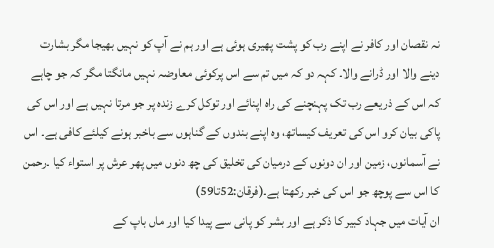نہ نقصان اور کافر نے اپنے رب کو پشت پھیری ہوئی ہے اور ہم نے آپ کو نہیں بھیجا مگر بشارت دینے والا اور ڈرانے والا۔ کہہ دو کہ میں تم سے اس پرکوئی معاوضہ نہیں مانگتا مگر کہ جو چاہے کہ اس کے ذریعے رب تک پہنچنے کی راہ اپنائے اور توکل کرے زندہ پر جو مرتا نہیں ہے اور اس کی پاکی بیان کرو اس کی تعریف کیساتھ، وہ اپنے بندوں کے گناہوں سے باخبر ہونے کیلئے کافی ہے۔ اس نے آسمانوں، زمین اور ان دونوں کے درمیان کی تخلیق کی چھ دنوں میں پھر عرش پر استواء کیا ۔رحمن کا اس سے پوچھ جو اس کی خبر رکھتا ہے۔(فرقان:52تا59)
ان آیات میں جہاد کبیر کا ذکر ہے اور بشر کو پانی سے پیدا کیا اور ماں باپ کے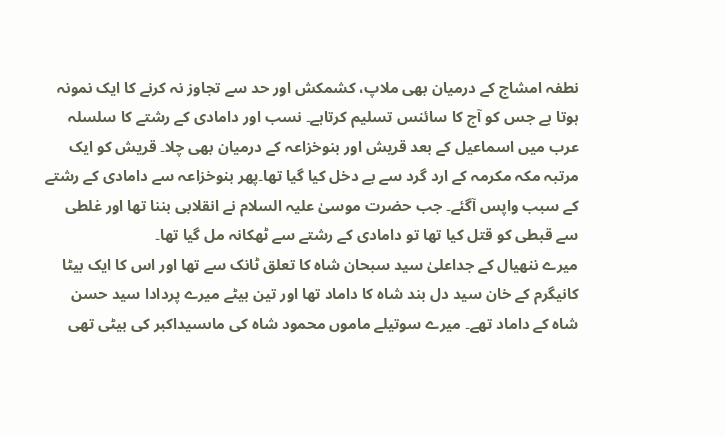نطفہ امشاج کے درمیان بھی ملاپ، کشمکش اور حد سے تجاوز نہ کرنے کا ایک نمونہ ہوتا ہے جس کو آج کا سائنس تسلیم کرتاہے۔ نسب اور دامادی کے رشتے کا سلسلہ عرب میں اسماعیل کے بعد قریش اور بنوخزاعہ کے درمیان بھی چلا۔ قریش کو ایک مرتبہ مکہ مکرمہ کے ارد گرد سے بے دخل کیا گیا تھا۔پھر بنوخزاعہ سے دامادی کے رشتے کے سبب واپس آگئے۔ جب حضرت موسیٰ علیہ السلام نے انقلابی بننا تھا اور غلطی سے قبطی کو قتل کیا تھا تو دامادی کے رشتے سے ٹھکانہ مل گیا تھا۔
میرے ننھیال کے جداعلیٰ سید سبحان شاہ کا تعلق ٹانک سے تھا اور اس کا ایک بیٹا کانیگرم کے خان سید دل بند شاہ کا داماد تھا اور تین بیٹے میرے پردادا سید حسن شاہ کے داماد تھے۔ میرے سوتیلے ماموں محمود شاہ کی ماںسیداکبر کی بیٹی تھی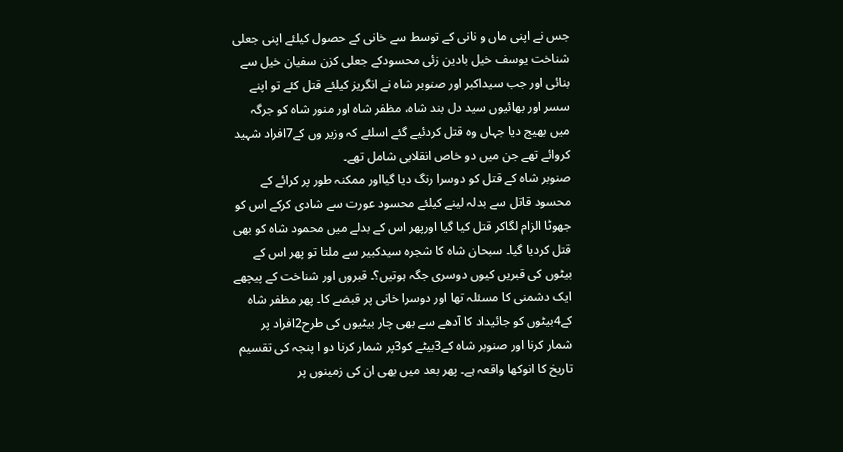جس نے اپنی ماں و نانی کے توسط سے خانی کے حصول کیلئے اپنی جعلی شناخت یوسف خیل بادین زئی محسودکے جعلی کزن سفیان خیل سے بنائی اور جب سیداکبر اور صنوبر شاہ نے انگریز کیلئے قتل کئے تو اپنے سسر اور بھائیوں سید دل بند شاہ، مظفر شاہ اور منور شاہ کو جرگہ میں بھیج دیا جہاں وہ قتل کردئیے گئے اسلئے کہ وزیر وں کے7افراد شہید کروائے تھے جن میں دو خاص انقلابی شامل تھے۔
صنوبر شاہ کے قتل کو دوسرا رنگ دیا گیااور ممکنہ طور پر کرائے کے محسود قاتل سے بدلہ لینے کیلئے محسود عورت سے شادی کرکے اس کو جھوٹا الزام لگاکر قتل کیا گیا اورپھر اس کے بدلے میں محمود شاہ کو بھی قتل کردیا گیا۔ سبحان شاہ کا شجرہ سیدکبیر سے ملتا تو پھر اس کے بیٹوں کی قبریں کیوں دوسری جگہ ہوتیں؟۔ قبروں اور شناخت کے پیچھے ایک دشمنی کا مسئلہ تھا اور دوسرا خانی پر قبضے کا۔ پھر مظفر شاہ کے4بیٹوں کو جائیداد کا آدھے سے بھی چار بیٹیوں کی طرح2افراد پر شمار کرنا اور صنوبر شاہ کے3بیٹے کو3پر شمار کرنا دو ا پنجہ کی تقسیم تاریخ کا انوکھا واقعہ ہے۔ پھر بعد میں بھی ان کی زمینوں پر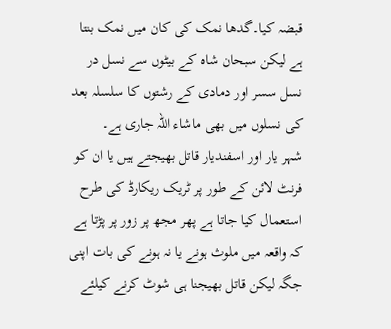قبضہ کیا۔گدھا نمک کی کان میں نمک بنتا ہے لیکن سبحان شاہ کے بیٹوں سے نسل در نسل سسر اور دمادی کے رشتوں کا سلسلہ بعد کی نسلوں میں بھی ماشاء اللہ جاری ہے۔
شہر یار اور اسفندیار قاتل بھیجتے ہیں یا ان کو فرنٹ لائن کے طور پر ٹریک ریکارڈ کی طرح استعمال کیا جاتا ہے پھر مجھ پر زور پر پڑتا ہے کہ واقعہ میں ملوث ہونے یا نہ ہونے کی بات اپنی جگہ لیکن قاتل بھیجنا ہی شوٹ کرنے کیلئے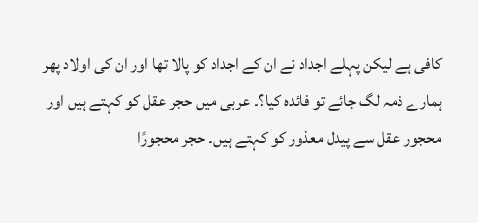کافی ہے لیکن پہلے اجداد نے ان کے اجداد کو پالا تھا اور ان کی اولاد پھر ہمارے ذمہ لگ جائے تو فائدہ کیا؟۔ عربی میں حجر عقل کو کہتے ہیں اور محجور عقل سے پیدل معذور کو کہتے ہیں۔ حجر محجورًا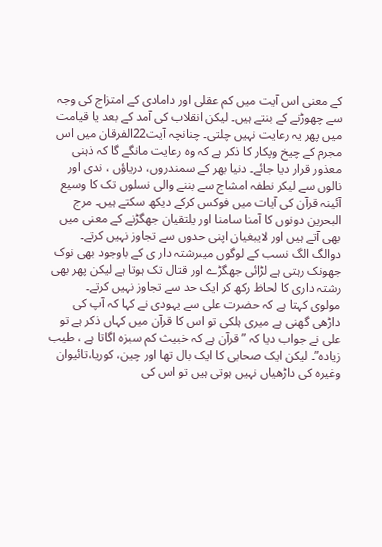کے معنی اس آیت میں کم عقلی اور دامادی کے امتزاج کی وجہ سے چھوڑنے کے بنتے ہیں۔ لیکن انقلاب کی آمد کے بعد یا قیامت میں پھر یہ رعایت نہیں چلتی۔ چنانچہ آیت22الفرقان میں اس مجرم کے چیخ وپکار کا ذکر ہے کہ وہ رعایت مانگے گا کہ ذہنی معذور قرار دیا جائے۔ دنیا بھر کے سمندروں، دریاؤں ، ندی اور نالوں سے لیکر نطفہ امشاج سے بننے والی نسلوں تک کا وسیع آئینہ قرآن کی آیات میں فوکس کرکے دیکھ سکتے ہیں۔ مرج البحرین دونوں کا آمنا سامنا اور یلتقیان جھگڑنے کے معنی میں بھی آتے ہیں اور لایبغیان اپنی حدوں سے تجاوز نہیں کرتے۔
دوالگ الگ نسب کے لوگوں میںرشتہ دار ی کے باوجود بھی نوک جھونک رہتی ہے لڑائی جھگڑے اور قتال تک ہوتا ہے لیکن پھر بھی رشتہ داری کا لحاظ رکھ کر ایک حد سے تجاوز نہیں کرتے۔
مولوی کہتا ہے کہ حضرت علی سے یہودی نے کہا کہ آپ کی داڑھی گھنی ہے میری ہلکی تو اس کا قرآن میں کہاں ذکر ہے تو علی نے جواب دیا کہ ”قرآن ہے کہ خبیث کم سبزہ اگاتا ہے ، طیب زیادہ”۔ لیکن ایک صحابی کا ایک بال تھا اور چین، کوریا،تائیوان وغیرہ کی داڑھیاں نہیں ہوتی ہیں تو اس کی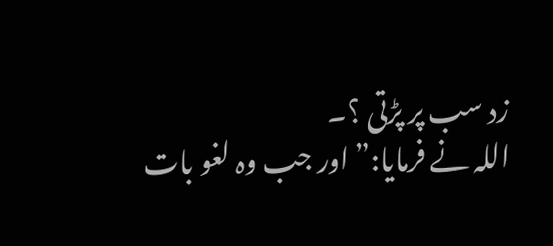زد سب پر پڑتی ؟۔
اللہ نے فرمایا:” اور جب وہ لغو بات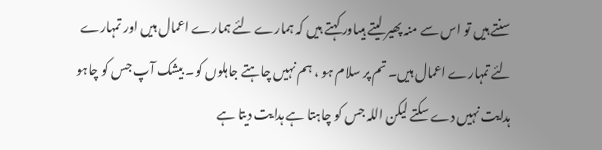سنتے ہیں تو اس سے منہ پھیر لیتے ہیںاور کہتے ہیں کہ ہمارے لئے ہمارے اعمال ہیں اور تمہارے لئے تمہارے اعمال ہیں۔ تم پر سلام ہو ، ہم نہیں چاہتے جاہلوں کو۔ بیشک آپ جس کو چاہو ہدایت نہیں دے سکتے لیکن اللہ جس کو چاہتا ہے ہدایت دیتا ہے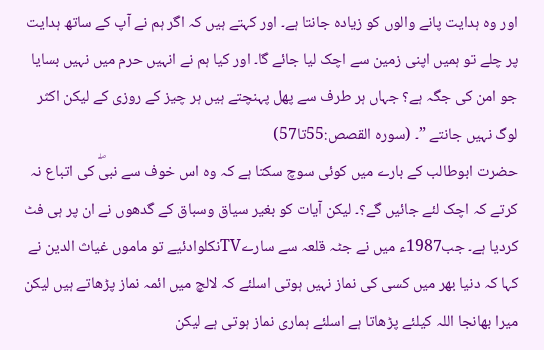اور وہ ہدایت پانے والوں کو زیادہ جانتا ہے۔ اور کہتے ہیں کہ اگر ہم نے آپ کے ساتھ ہدایت پر چلے تو ہمیں اپنی زمین سے اچک لیا جائے گا۔ اور کیا ہم نے انہیں حرم میں نہیں بسایا جو امن کی جگہ ہے؟ جہاں ہر طرف سے پھل پہنچتے ہیں ہر چیز کے روزی کے لیکن اکثر لوگ نہیں جانتے ”۔ (سورہ القصص:55تا57)
حضرت ابوطالب کے بارے میں کوئی سوچ سکتا ہے کہ وہ اس خوف سے نبیۖ کی اتباع نہ کرتے کہ اچک لئے جائیں گے؟۔ لیکن آیات کو بغیر سیاق وسباق کے گدھوں نے ان پر ہی فٹ کردیا ہے۔ جب1987ء میں نے جٹہ قلعہ سے سارےTVنکلوادئیے تو ماموں غیاث الدین نے کہا کہ دنیا بھر میں کسی کی نماز نہیں ہوتی اسلئے کہ لالچ میں ائمہ نماز پڑھاتے ہیں لیکن میرا بھانجا اللہ کیلئے پڑھاتا ہے اسلئے ہماری نماز ہوتی ہے لیکن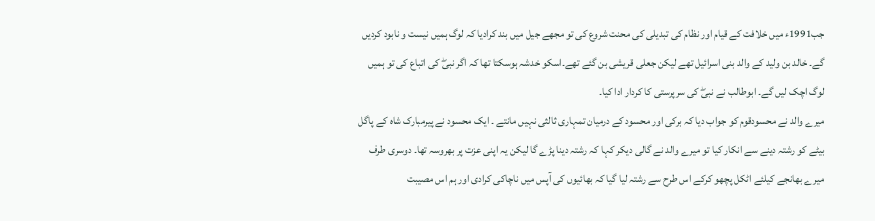جب1991ء میں خلافت کے قیام اور نظام کی تبدیلی کی محنت شروع کی تو مجھے جیل میں بند کرادیا کہ لوگ ہمیں نیست و نابود کردیں گے۔ خالد بن ولید کے والد بنی اسرائیل تھے لیکن جعلی قریشی بن گئے تھے۔اسکو خدشہ ہوسکتا تھا کہ اگر نبیۖ کی اتباع کی تو ہمیں لوگ اچک لیں گے۔ ابوطالب نے نبیۖ کی سرپرستی کا کردار ادا کیا۔
میرے والد نے محسودقوم کو جواب دیا کہ برکی اور محسود کے درمیان تمہاری ثالثی نہیں مانتے ۔ ایک محسود نے پیرمبارک شاہ کے پاگل بیٹے کو رشتہ دینے سے انکار کیا تو میرے والد نے گالی دیکر کہا کہ رشتہ دینا پڑے گا لیکن یہ اپنی عزت پر بھروسہ تھا۔ دوسری طرف میرے بھانجے کیلئے اٹکل پچھو کرکے اس طرح سے رشتہ لیا گیا کہ بھائیوں کی آپس میں ناچاکی کرادی اور ہم اس مصیبت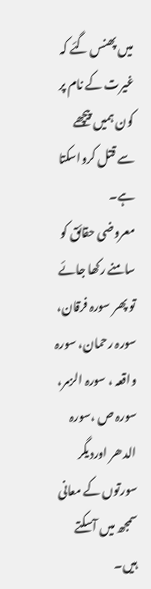میں پھنس گئے کہ غیرت کے نام پر کون ہمیں پیچھے سے قتل کرواسکتا ہے۔
معروضی حقائق کو سامنے رکھا جائے تو پھر سورہ فرقان، سورہ رحمان، سورہ واقعہ ، سورہ الزمر، سورہ ص ،سورہ الدھر اوردیگر سورتوں کے معانی سمجھ میں آسکتے ہیں۔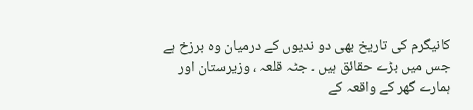کانیگرم کی تاریخ بھی دو ندیوں کے درمیان وہ برزخ ہے جس میں بڑے حقائق ہیں ۔ جٹہ قلعہ ، وزیرستان اور ہمارے گھر کے واقعہ کے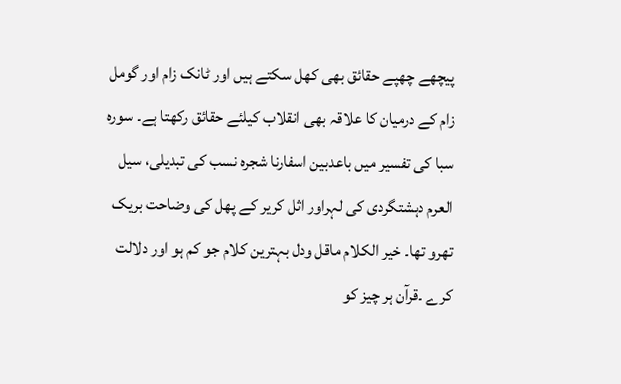پیچھے چھپے حقائق بھی کھل سکتے ہیں اور ٹانک زام اور گومل زام کے درمیان کا علاقہ بھی انقلاب کیلئے حقائق رکھتا ہے۔ سورہ سبا کی تفسیر میں باعدبین اسفارنا شجرہ نسب کی تبدیلی، سیل العرم دہشتگردی کی لہراور اثل کریر کے پھل کی وضاحت بریک تھرو تھا۔ خیر الکلام ماقل ودل بہترین کلام جو کم ہو اور دلالت کرے ۔قرآن ہر چیز کو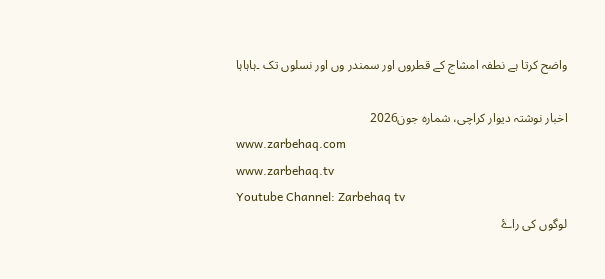واضح کرتا ہے نطفہ امشاج کے قطروں اور سمندر وں اور نسلوں تک ۔ہاہاہا

اخبار نوشتہ دیوار کراچی، شمارہ جون2026
www.zarbehaq.com
www.zarbehaq.tv
Youtube Channel: Zarbehaq tv
لوگوں کی راۓ